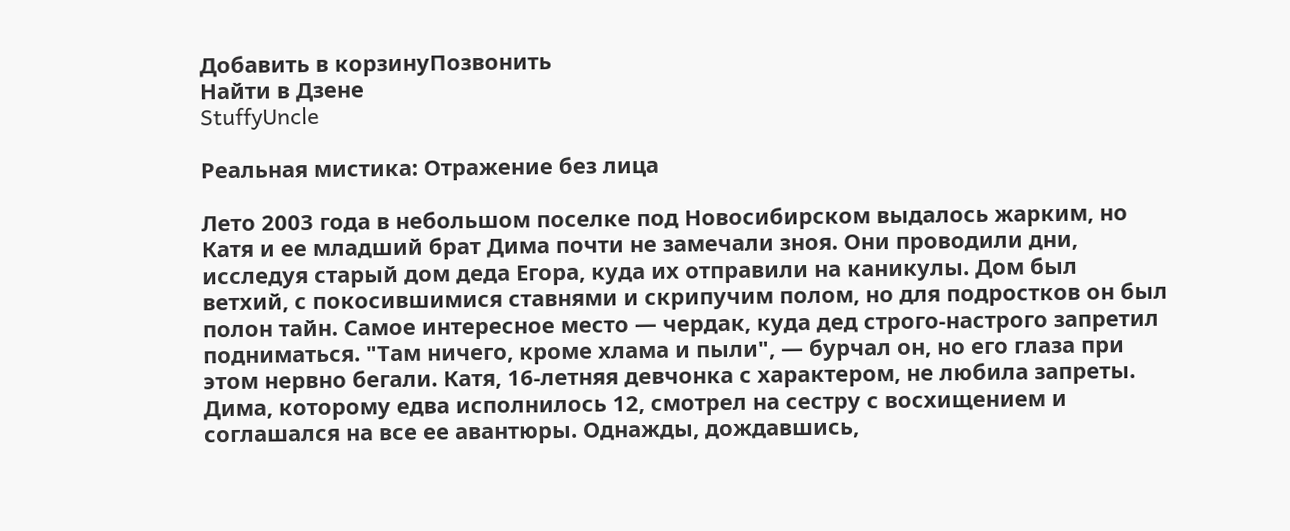Добавить в корзинуПозвонить
Найти в Дзене
StuffyUncle

Реальная мистика: Отражение без лица

Лето 2003 года в небольшом поселке под Новосибирском выдалось жарким, но Катя и ее младший брат Дима почти не замечали зноя. Они проводили дни, исследуя старый дом деда Егора, куда их отправили на каникулы. Дом был ветхий, с покосившимися ставнями и скрипучим полом, но для подростков он был полон тайн. Самое интересное место — чердак, куда дед строго-настрого запретил подниматься. "Там ничего, кроме хлама и пыли", — бурчал он, но его глаза при этом нервно бегали. Катя, 16-летняя девчонка с характером, не любила запреты. Дима, которому едва исполнилось 12, смотрел на сестру с восхищением и соглашался на все ее авантюры. Однажды, дождавшись,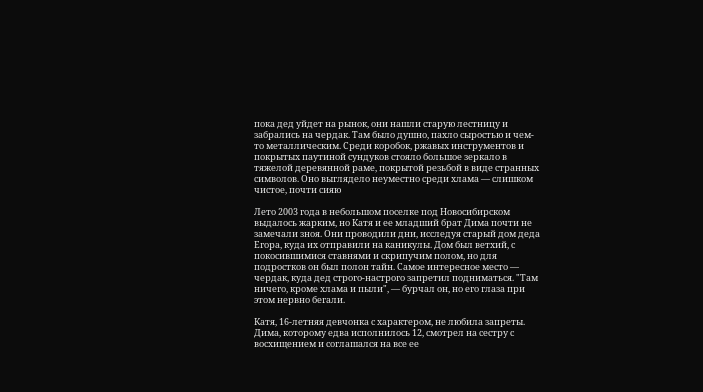пока дед уйдет на рынок, они нашли старую лестницу и забрались на чердак. Там было душно, пахло сыростью и чем-то металлическим. Среди коробок, ржавых инструментов и покрытых паутиной сундуков стояло большое зеркало в тяжелой деревянной раме, покрытой резьбой в виде странных символов. Оно выглядело неуместно среди хлама — слишком чистое, почти сияю

Лето 2003 года в небольшом поселке под Новосибирском выдалось жарким, но Катя и ее младший брат Дима почти не замечали зноя. Они проводили дни, исследуя старый дом деда Егора, куда их отправили на каникулы. Дом был ветхий, с покосившимися ставнями и скрипучим полом, но для подростков он был полон тайн. Самое интересное место — чердак, куда дед строго-настрого запретил подниматься. "Там ничего, кроме хлама и пыли", — бурчал он, но его глаза при этом нервно бегали.

Катя, 16-летняя девчонка с характером, не любила запреты. Дима, которому едва исполнилось 12, смотрел на сестру с восхищением и соглашался на все ее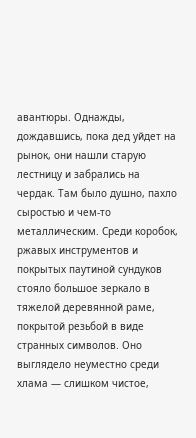авантюры. Однажды, дождавшись, пока дед уйдет на рынок, они нашли старую лестницу и забрались на чердак. Там было душно, пахло сыростью и чем-то металлическим. Среди коробок, ржавых инструментов и покрытых паутиной сундуков стояло большое зеркало в тяжелой деревянной раме, покрытой резьбой в виде странных символов. Оно выглядело неуместно среди хлама — слишком чистое,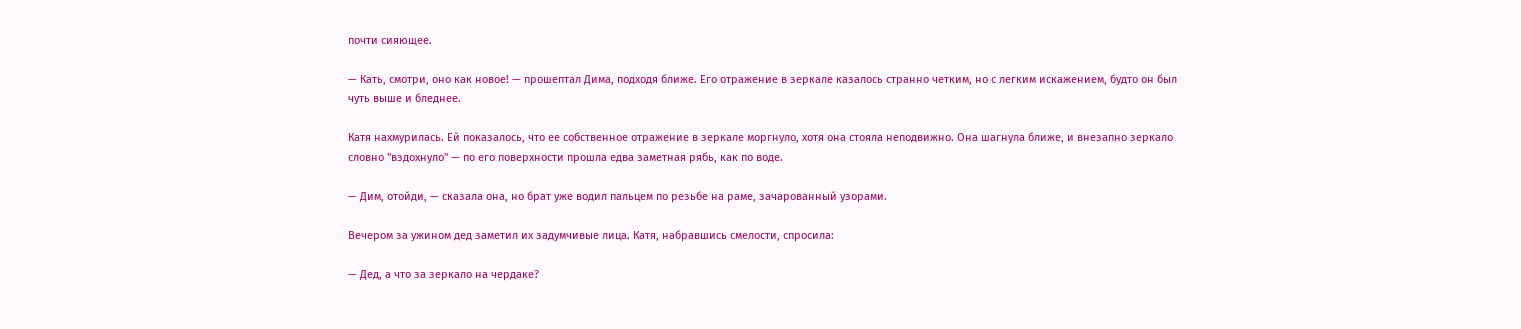почти сияющее.

— Кать, смотри, оно как новое! — прошептал Дима, подходя ближе. Его отражение в зеркале казалось странно четким, но с легким искажением, будто он был чуть выше и бледнее.

Катя нахмурилась. Ей показалось, что ее собственное отражение в зеркале моргнуло, хотя она стояла неподвижно. Она шагнула ближе, и внезапно зеркало словно "вздохнуло" — по его поверхности прошла едва заметная рябь, как по воде.

— Дим, отойди, — сказала она, но брат уже водил пальцем по резьбе на раме, зачарованный узорами.

Вечером за ужином дед заметил их задумчивые лица. Катя, набравшись смелости, спросила:

— Дед, а что за зеркало на чердаке?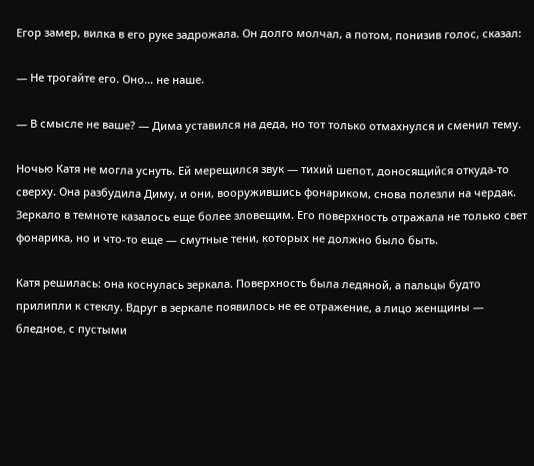Егор замер, вилка в его руке задрожала. Он долго молчал, а потом, понизив голос, сказал:

— Не трогайте его. Оно… не наше.

— В смысле не ваше? — Дима уставился на деда, но тот только отмахнулся и сменил тему.

Ночью Катя не могла уснуть. Ей мерещился звук — тихий шепот, доносящийся откуда-то сверху. Она разбудила Диму, и они, вооружившись фонариком, снова полезли на чердак. Зеркало в темноте казалось еще более зловещим. Его поверхность отражала не только свет фонарика, но и что-то еще — смутные тени, которых не должно было быть.

Катя решилась: она коснулась зеркала. Поверхность была ледяной, а пальцы будто прилипли к стеклу. Вдруг в зеркале появилось не ее отражение, а лицо женщины — бледное, с пустыми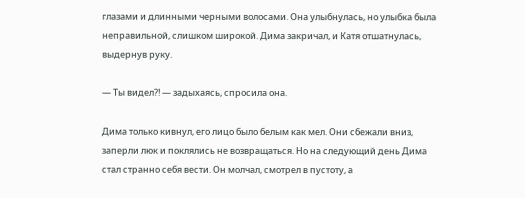глазами и длинными черными волосами. Она улыбнулась, но улыбка была неправильной, слишком широкой. Дима закричал, и Катя отшатнулась, выдернув руку.

— Ты видел?! — задыхаясь, спросила она.

Дима только кивнул, его лицо было белым как мел. Они сбежали вниз, заперли люк и поклялись не возвращаться. Но на следующий день Дима стал странно себя вести. Он молчал, смотрел в пустоту, а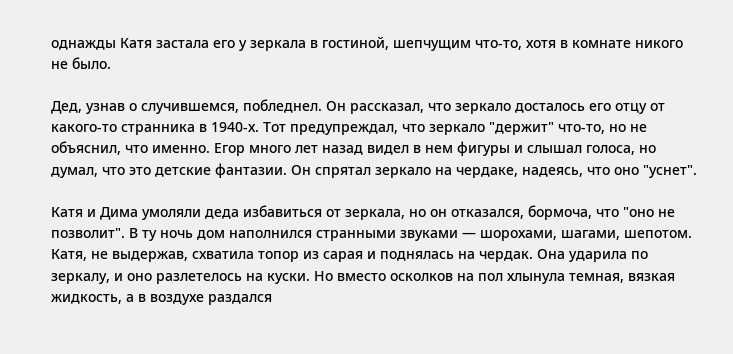однажды Катя застала его у зеркала в гостиной, шепчущим что-то, хотя в комнате никого не было.

Дед, узнав о случившемся, побледнел. Он рассказал, что зеркало досталось его отцу от какого-то странника в 1940-х. Тот предупреждал, что зеркало "держит" что-то, но не объяснил, что именно. Егор много лет назад видел в нем фигуры и слышал голоса, но думал, что это детские фантазии. Он спрятал зеркало на чердаке, надеясь, что оно "уснет".

Катя и Дима умоляли деда избавиться от зеркала, но он отказался, бормоча, что "оно не позволит". В ту ночь дом наполнился странными звуками — шорохами, шагами, шепотом. Катя, не выдержав, схватила топор из сарая и поднялась на чердак. Она ударила по зеркалу, и оно разлетелось на куски. Но вместо осколков на пол хлынула темная, вязкая жидкость, а в воздухе раздался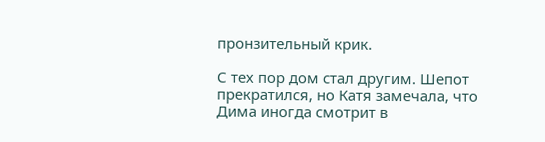пронзительный крик.

С тех пор дом стал другим. Шепот прекратился, но Катя замечала, что Дима иногда смотрит в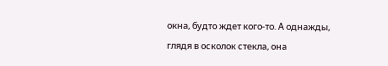окна, будто ждет кого-то. А однажды, глядя в осколок стекла, она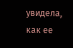увидела, как ее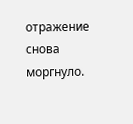отражение снова моргнуло.